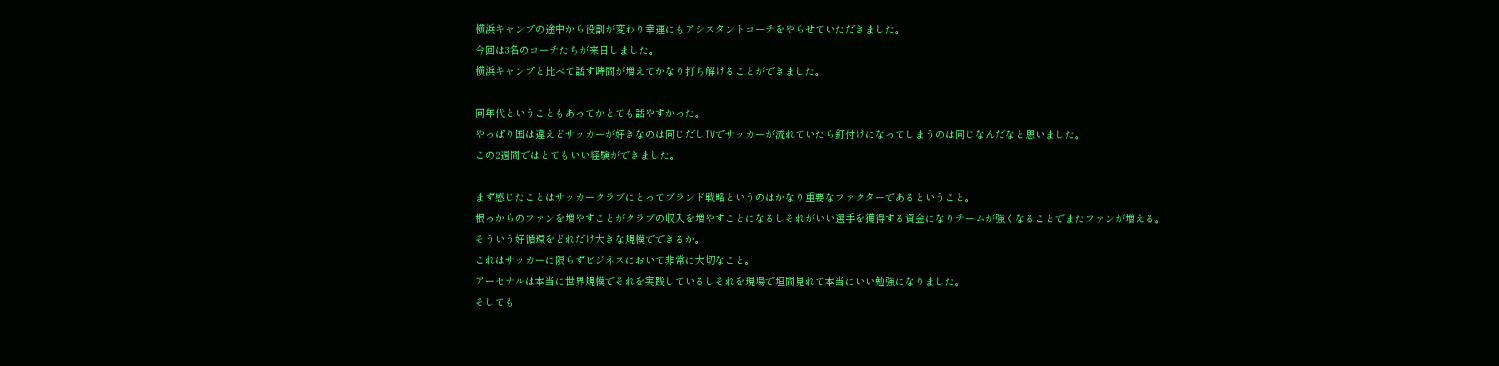横浜キャンプの途中から役割が変わり幸運にもアシスタントコーチをやらせていただきました。
今回は3名のコーチたちが来日しました。
横浜キャンプと比べて話す時間が増えてかなり打ち解けることができました。

同年代ということもあってかとても話やすかった。
やっぱり国は違えどサッカーが好きなのは同じだしTVでサッカーが流れていたら釘付けになってしまうのは同じなんだなと思いました。
この2週間ではとてもいい経験ができました。

まず感じたことはサッカークラブにとってブランド戦略というのはかなり重要なファクターであるということ。
根っからのファンを増やすことがクラブの収入を増やすことになるしそれがいい選手を獲得する資金になりチームが強くなることでまたファンが増える。
そういう好循環をどれだけ大きな規模でできるか。
これはサッカーに限らずビジネスにおいて非常に大切なこと。
アーセナルは本当に世界規模でそれを実践しているしそれを現場で垣間見れて本当にいい勉強になりました。
そしても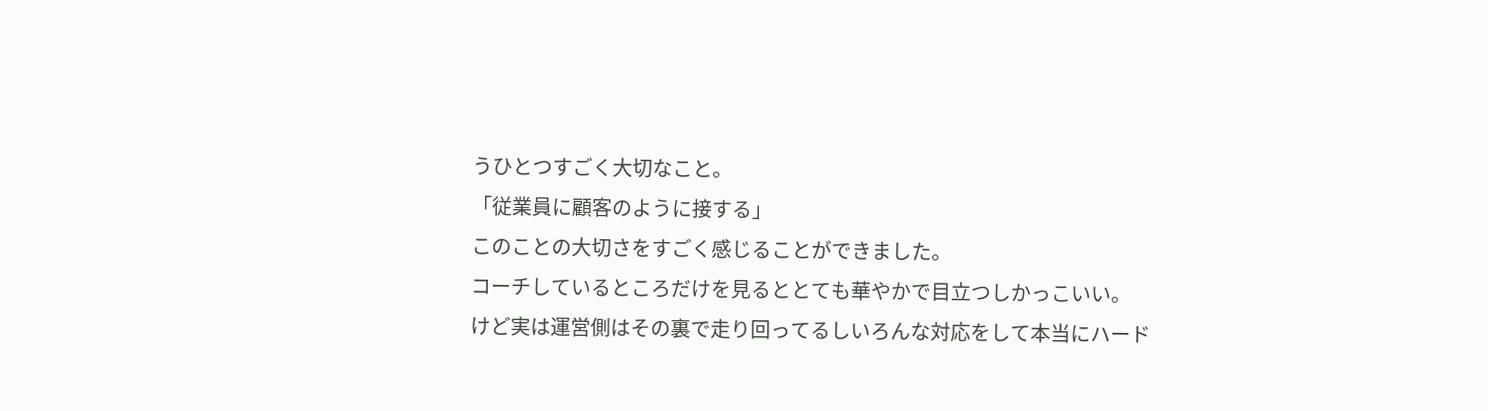うひとつすごく大切なこと。
「従業員に顧客のように接する」
このことの大切さをすごく感じることができました。
コーチしているところだけを見るととても華やかで目立つしかっこいい。
けど実は運営側はその裏で走り回ってるしいろんな対応をして本当にハード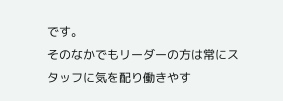です。
そのなかでもリーダーの方は常にスタッフに気を配り働きやす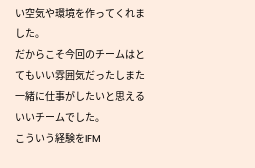い空気や環境を作ってくれました。
だからこそ今回のチームはとてもいい雰囲気だったしまた一緒に仕事がしたいと思えるいいチームでした。
こういう経験をIFM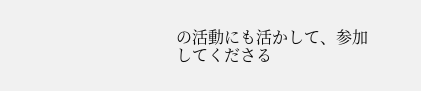の活動にも活かして、参加してくださる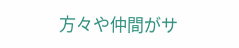方々や仲間がサ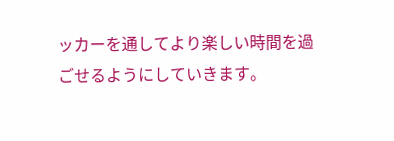ッカーを通してより楽しい時間を過ごせるようにしていきます。